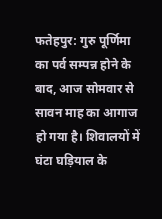फतेहपुर: गुरु पूर्णिमा का पर्व सम्पन्न होने के बाद, आज सोमवार से सावन माह का आगाज हो गया है। शिवालयों में घंटा घड़ियाल के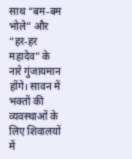साथ “बम-बम भोले” और “हर-हर महादेव” के नारे गुंजायमान होंगे। सावन में भक्तों की व्यवस्थाओं के लिए शिवालयों में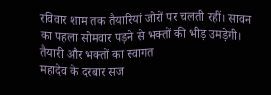रविवार शाम तक तैयारियां जोरों पर चलती रहीं। सावन का पहला सोमवार पड़ने से भक्तों की भीड़ उमड़ेगी।
तैयारी और भक्तों का स्वागत
महादेव के दरबार सज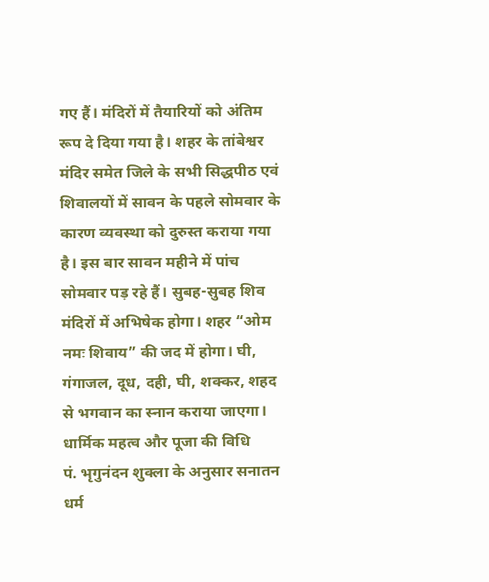गए हैं। मंदिरों में तैयारियों को अंतिम रूप दे दिया गया है। शहर के तांबेश्वर मंदिर समेत जिले के सभी सिद्धपीठ एवं शिवालयों में सावन के पहले सोमवार के कारण व्यवस्था को दुरुस्त कराया गया है। इस बार सावन महीने में पांच सोमवार पड़ रहे हैं। सुबह-सुबह शिव मंदिरों में अभिषेक होगा। शहर “ओम नमः शिवाय” की जद में होगा। घी, गंगाजल, दूध, दही, घी, शक्कर, शहद से भगवान का स्नान कराया जाएगा।
धार्मिक महत्व और पूजा की विधि
पं. भृगुनंदन शुक्ला के अनुसार सनातन धर्म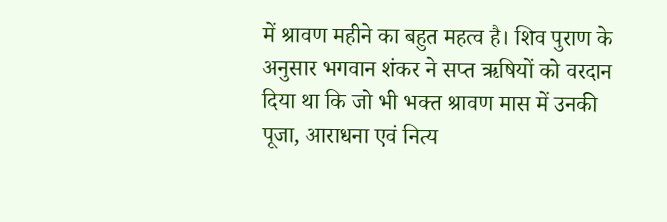में श्रावण महीने का बहुत महत्व है। शिव पुराण के अनुसार भगवान शंकर ने सप्त ऋषियों को वरदान दिया था कि जो भी भक्त श्रावण मास में उनकी पूजा, आराधना एवं नित्य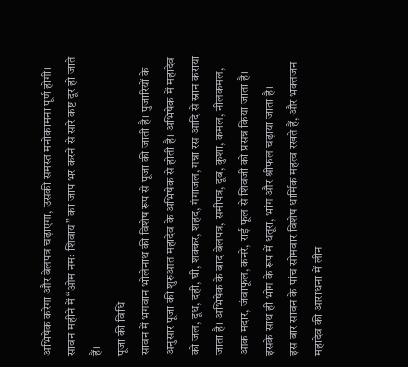अभिषेक करेगा और बेलपत्र चढ़ाएगा, उसकी समस्त मनोकामना पूर्ण होगी। सावन महीने में “ओम नमः शिवाय” का जाप भर करने से सारे कष्ट दूर हो जाते हैं।
पूजा की विधि
सावन में भगवान भोलेनाथ की विशेष रूप से पूजा की जाती है। पुजारियों के अनुसार पूजा की शुरुआत महादेव के अभिषेक से होती है। अभिषेक में महादेव को जल, दूध, दही, घी, शक्कर, शहद, गंगाजल, गन्ना रस आदि से स्नान कराया जाता है। अभिषेक के बाद बेलपत्र, समीपत्र, दूब, कुशा, कमल, नीलकमल, आक मदार, जंवाफूल, कनरे, राई फूल से शिवजी को प्रसन्न किया जाता है। इसके साथ ही भोग के रूप में धतूरा, भांग और श्रीफल चढ़ाया जाता है।
इस बार सावन के पांच सोमवार विशेष धार्मिक महत्व रखते हैं, और भक्तजन महादेव की आराधना में लीन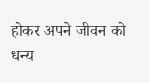होकर अपने जीवन को धन्य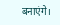बनाएंगे।